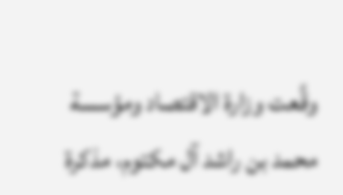وقَّعت وزارة الاقتصاد ومؤسسة محمد بن راشد آل مكتوم، مذكرة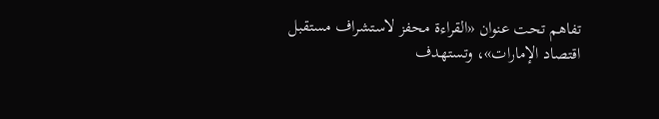تفاهم تحت عنوان «القراءة محفز لاستشراف مستقبل اقتصاد الإمارات»، وتستهدف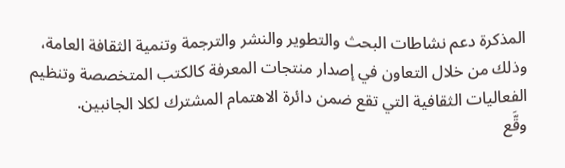المذكرة دعم نشاطات البحث والتطوير والنشر والترجمة وتنمية الثقافة العامة، وذلك من خلال التعاون في إصدار منتجات المعرفة كالكتب المتخصصة وتنظيم الفعاليات الثقافية التي تقع ضمن دائرة الاهتمام المشترك لكلا الجانبين.
وقَّع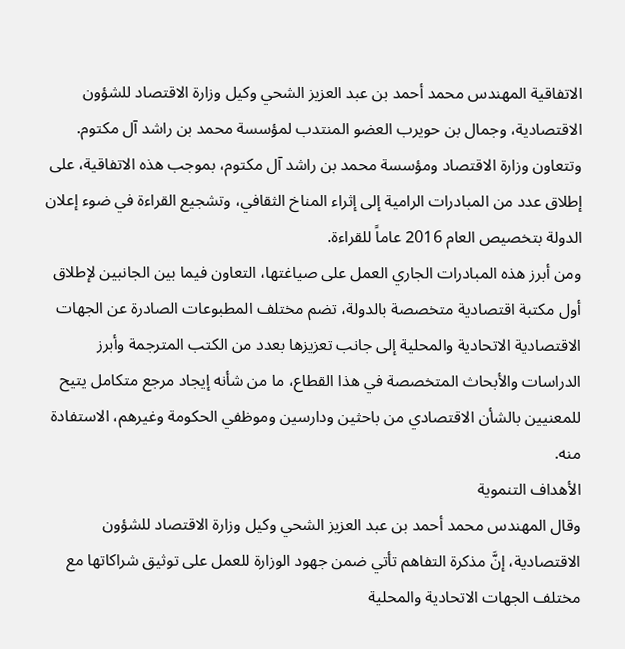الاتفاقية المهندس محمد أحمد بن عبد العزيز الشحي وكيل وزارة الاقتصاد للشؤون الاقتصادية، وجمال بن حويرب العضو المنتدب لمؤسسة محمد بن راشد آل مكتوم.
وتتعاون وزارة الاقتصاد ومؤسسة محمد بن راشد آل مكتوم، بموجب هذه الاتفاقية، على إطلاق عدد من المبادرات الرامية إلى إثراء المناخ الثقافي، وتشجيع القراءة في ضوء إعلان الدولة بتخصيص العام 2016 عاماً للقراءة.
ومن أبرز هذه المبادرات الجاري العمل على صياغتها، التعاون فيما بين الجانبين لإطلاق أول مكتبة اقتصادية متخصصة بالدولة، تضم مختلف المطبوعات الصادرة عن الجهات الاقتصادية الاتحادية والمحلية إلى جانب تعزيزها بعدد من الكتب المترجمة وأبرز الدراسات والأبحاث المتخصصة في هذا القطاع، ما من شأنه إيجاد مرجع متكامل يتيح للمعنيين بالشأن الاقتصادي من باحثين ودارسين وموظفي الحكومة وغيرهم، الاستفادة منه.
الأهداف التنموية
وقال المهندس محمد أحمد بن عبد العزيز الشحي وكيل وزارة الاقتصاد للشؤون الاقتصادية، إنَّ مذكرة التفاهم تأتي ضمن جهود الوزارة للعمل على توثيق شراكاتها مع مختلف الجهات الاتحادية والمحلية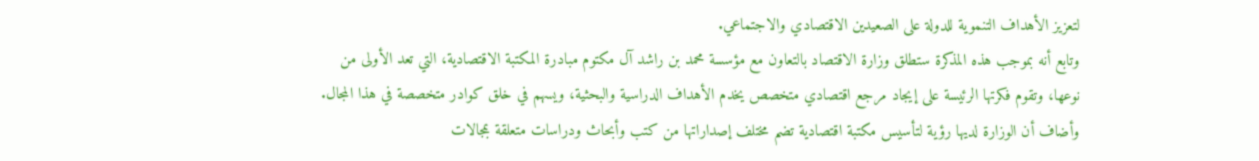لتعزيز الأهداف التنموية للدولة على الصعيدين الاقتصادي والاجتماعي.
وتابع أنه بموجب هذه المذكرة ستطلق وزارة الاقتصاد بالتعاون مع مؤسسة محمد بن راشد آل مكتوم مبادرة المكتبة الاقتصادية، التي تعد الأولى من نوعها، وتقوم فكرتها الرئيسة على إيجاد مرجع اقتصادي متخصص يخدم الأهداف الدراسية والبحثية، ويسهم في خلق كوادر متخصصة في هذا المجال.
وأضاف أن الوزارة لديها رؤية لتأسيس مكتبة اقتصادية تضم مختلف إصداراتها من كتب وأبحاث ودراسات متعلقة بمجالات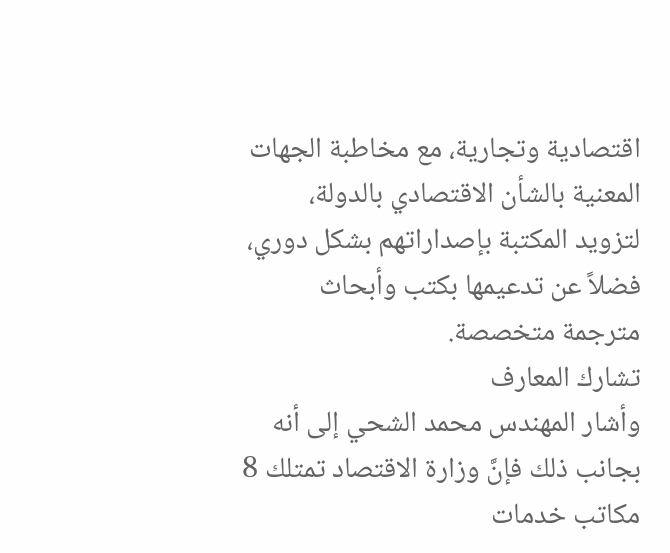اقتصادية وتجارية، مع مخاطبة الجهات المعنية بالشأن الاقتصادي بالدولة، لتزويد المكتبة بإصداراتهم بشكل دوري، فضلاً عن تدعيمها بكتب وأبحاث مترجمة متخصصة.
تشارك المعارف
وأشار المهندس محمد الشحي إلى أنه بجانب ذلك فإنَّ وزارة الاقتصاد تمتلك 8 مكاتب خدمات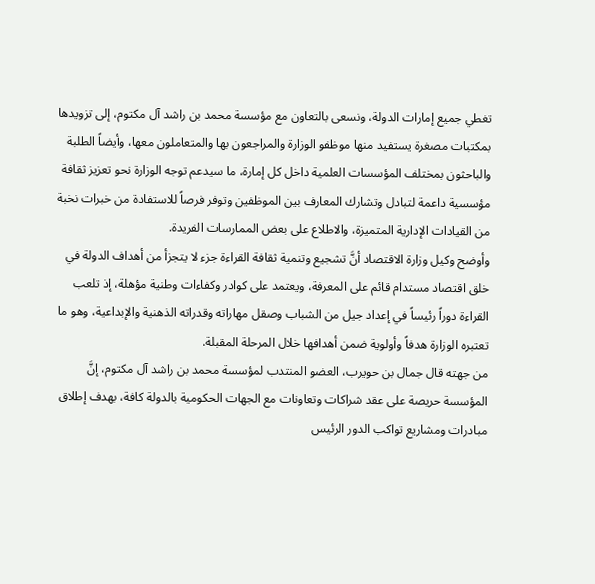تغطي جميع إمارات الدولة، ونسعى بالتعاون مع مؤسسة محمد بن راشد آل مكتوم، إلى تزويدها بمكتبات مصغرة يستفيد منها موظفو الوزارة والمراجعون بها والمتعاملون معها، وأيضاً الطلبة والباحثون بمختلف المؤسسات العلمية داخل كل إمارة، ما سيدعم توجه الوزارة نحو تعزيز ثقافة مؤسسية داعمة لتبادل وتشارك المعارف بين الموظفين وتوفر فرصاً للاستفادة من خبرات نخبة من القيادات الإدارية المتميزة، والاطلاع على بعض الممارسات الفريدة.
وأوضح وكيل وزارة الاقتصاد أنَّ تشجيع وتنمية ثقافة القراءة جزء لا يتجزأ من أهداف الدولة في خلق اقتصاد مستدام قائم على المعرفة، ويعتمد على كوادر وكفاءات وطنية مؤهلة، إذ تلعب القراءة دوراً رئيساً في إعداد جيل من الشباب وصقل مهاراته وقدراته الذهنية والإبداعية، وهو ما تعتبره الوزارة هدفاً وأولوية ضمن أهدافها خلال المرحلة المقبلة.
من جهته قال جمال بن حويرب، العضو المنتدب لمؤسسة محمد بن راشد آل مكتوم، إنَّ المؤسسة حريصة على عقد شراكات وتعاونات مع الجهات الحكومية بالدولة كافة، بهدف إطلاق مبادرات ومشاريع تواكب الدور الرئيس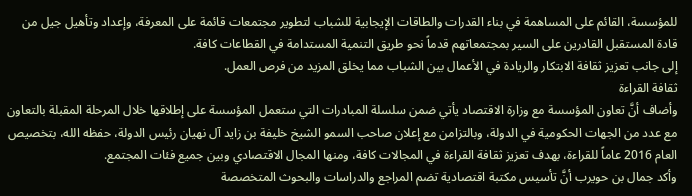للمؤسسة، القائم على المساهمة في بناء القدرات والطاقات الإيجابية للشباب لتطوير مجتمعات قائمة على المعرفة، وإعداد وتأهيل جيل من قادة المستقبل القادرين على السير بمجتمعاتهم قدماً نحو طريق التنمية المستدامة في القطاعات كافة.
إلى جانب تعزيز ثقافة الابتكار والريادة في الأعمال بين الشباب مما يخلق المزيد من فرص العمل.
ثقافة القراءة
وأضاف أنَّ تعاون المؤسسة مع وزارة الاقتصاد يأتي ضمن سلسلة المبادرات التي ستعمل المؤسسة على إطلاقها خلال المرحلة المقبلة بالتعاون مع عدد من الجهات الحكومية في الدولة، وبالتزامن مع إعلان صاحب السمو الشيخ خليفة بن زايد آل نهيان رئيس الدولة، حفظه الله، بتخصيص العام 2016 عاماً للقراءة، بهدف تعزيز ثقافة القراءة في المجالات كافة، ومنها المجال الاقتصادي وبين جميع فئات المجتمع.
وأكد جمال بن حويرب أنَّ تأسيس مكتبة اقتصادية تضم المراجع والدراسات والبحوث المتخصصة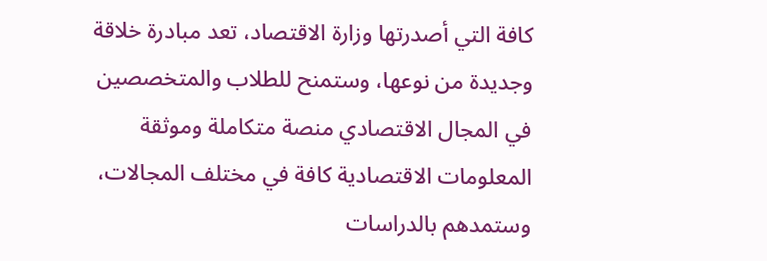كافة التي أصدرتها وزارة الاقتصاد، تعد مبادرة خلاقة وجديدة من نوعها، وستمنح للطلاب والمتخصصين في المجال الاقتصادي منصة متكاملة وموثقة المعلومات الاقتصادية كافة في مختلف المجالات، وستمدهم بالدراسات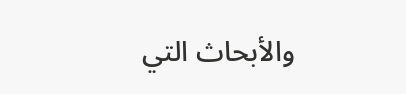والأبحاث التي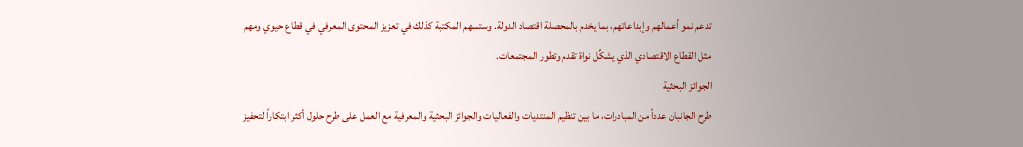تدعم نمو أعمالهم وإبداعاتهم، بما يخدم بالمحصلة اقتصاد الدولة. وستسهم المكتبة كذلك في تعزيز المحتوى المعرفي في قطاع حيوي ومهم مثل القطاع الاقتصادي الذي يشكِّل نواة تقدم وتطور المجتمعات.
الجوائز البحثية
طرح الجانبان عدداً من المبادرات، ما بين تنظيم المنتديات والفعاليات والجوائز البحثية والمعرفية مع العمل على طرح حلول أكثر ابتكاراً لتحفيز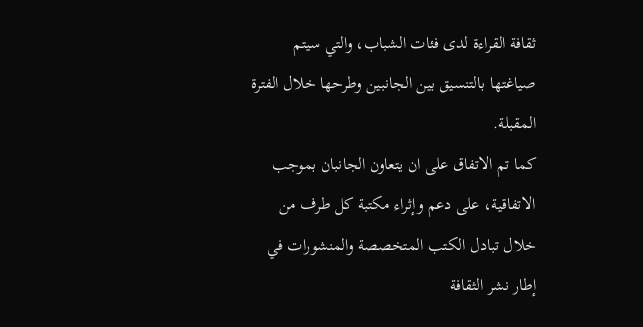ثقافة القراءة لدى فئات الشباب، والتي سيتم صياغتها بالتنسيق بين الجانبين وطرحها خلال الفترة المقبلة.
كما تم الاتفاق على ان يتعاون الجانبان بموجب الاتفاقية، على دعم وإثراء مكتبة كل طرف من خلال تبادل الكتب المتخصصة والمنشورات في إطار نشر الثقافة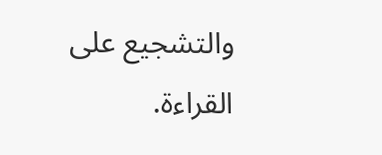والتشجيع على القراءة.